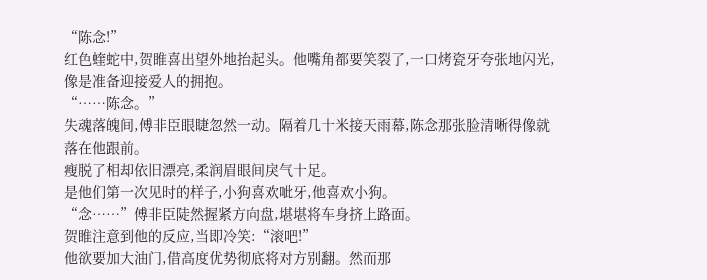“陈念!”
红色蝰蛇中,贺睢喜出望外地抬起头。他嘴角都要笑裂了,一口烤瓷牙夸张地闪光,像是准备迎接爱人的拥抱。
“……陈念。”
失魂落魄间,傅非臣眼睫忽然一动。隔着几十米接天雨幕,陈念那张脸清晰得像就落在他跟前。
瘦脱了相却依旧漂亮,柔润眉眼间戾气十足。
是他们第一次见时的样子,小狗喜欢呲牙,他喜欢小狗。
“念……”傅非臣陡然握紧方向盘,堪堪将车身挤上路面。
贺睢注意到他的反应,当即冷笑:“滚吧!”
他欲要加大油门,借高度优势彻底将对方别翻。然而那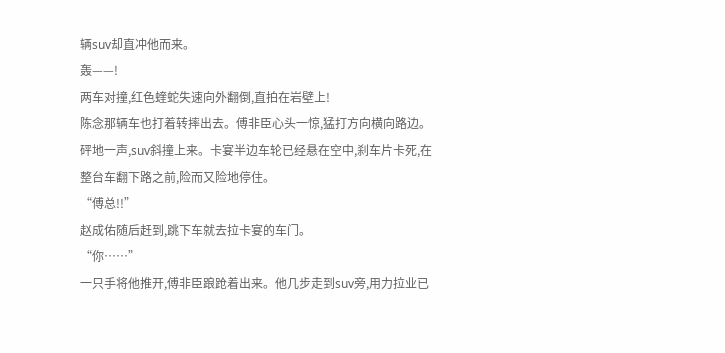辆suv却直冲他而来。
轰——!
两车对撞,红色蝰蛇失速向外翻倒,直拍在岩壁上!
陈念那辆车也打着转摔出去。傅非臣心头一惊,猛打方向横向路边。
砰地一声,suv斜撞上来。卡宴半边车轮已经悬在空中,刹车片卡死,在整台车翻下路之前,险而又险地停住。
“傅总!!”
赵成佑随后赶到,跳下车就去拉卡宴的车门。
“你……”
一只手将他推开,傅非臣踉跄着出来。他几步走到suv旁,用力拉业已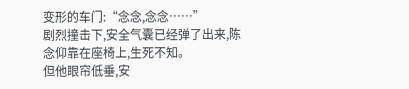变形的车门:“念念,念念……”
剧烈撞击下,安全气囊已经弹了出来,陈念仰靠在座椅上,生死不知。
但他眼帘低垂,安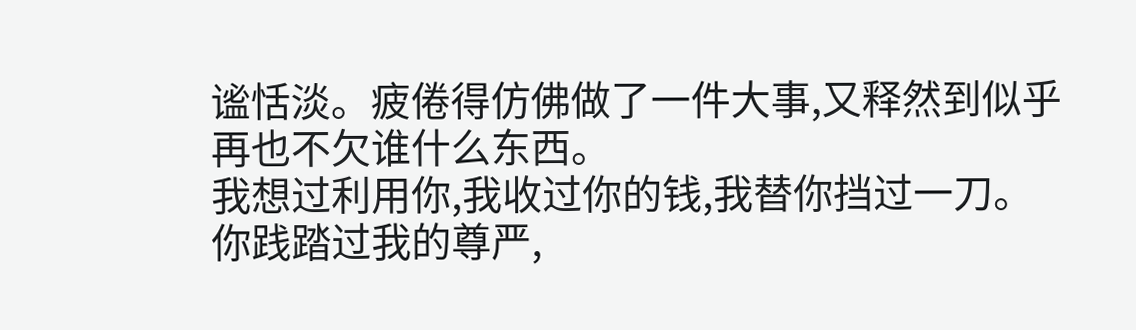谧恬淡。疲倦得仿佛做了一件大事,又释然到似乎再也不欠谁什么东西。
我想过利用你,我收过你的钱,我替你挡过一刀。
你践踏过我的尊严,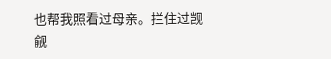也帮我照看过母亲。拦住过觊觎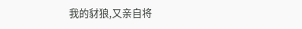我的豺狼,又亲自将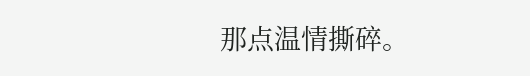那点温情撕碎。